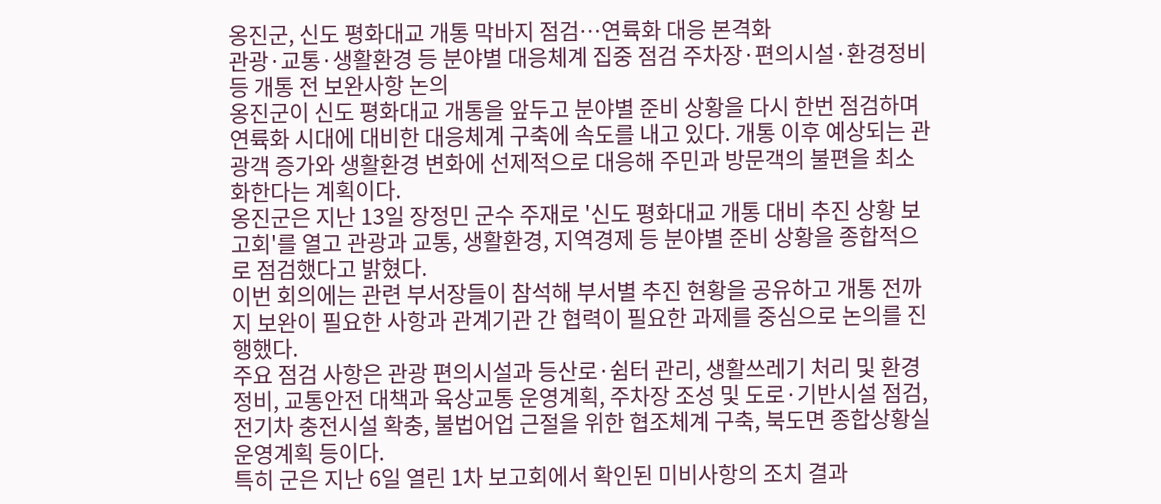옹진군, 신도 평화대교 개통 막바지 점검…연륙화 대응 본격화
관광·교통·생활환경 등 분야별 대응체계 집중 점검 주차장·편의시설·환경정비 등 개통 전 보완사항 논의
옹진군이 신도 평화대교 개통을 앞두고 분야별 준비 상황을 다시 한번 점검하며 연륙화 시대에 대비한 대응체계 구축에 속도를 내고 있다. 개통 이후 예상되는 관광객 증가와 생활환경 변화에 선제적으로 대응해 주민과 방문객의 불편을 최소화한다는 계획이다.
옹진군은 지난 13일 장정민 군수 주재로 '신도 평화대교 개통 대비 추진 상황 보고회'를 열고 관광과 교통, 생활환경, 지역경제 등 분야별 준비 상황을 종합적으로 점검했다고 밝혔다.
이번 회의에는 관련 부서장들이 참석해 부서별 추진 현황을 공유하고 개통 전까지 보완이 필요한 사항과 관계기관 간 협력이 필요한 과제를 중심으로 논의를 진행했다.
주요 점검 사항은 관광 편의시설과 등산로·쉼터 관리, 생활쓰레기 처리 및 환경정비, 교통안전 대책과 육상교통 운영계획, 주차장 조성 및 도로·기반시설 점검, 전기차 충전시설 확충, 불법어업 근절을 위한 협조체계 구축, 북도면 종합상황실 운영계획 등이다.
특히 군은 지난 6일 열린 1차 보고회에서 확인된 미비사항의 조치 결과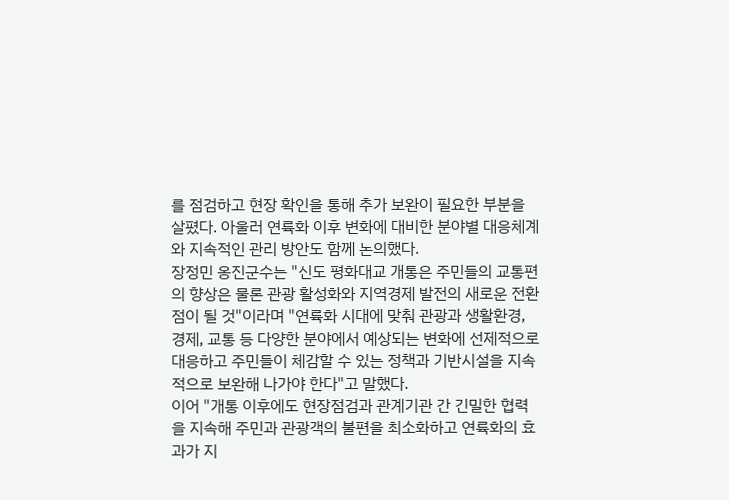를 점검하고 현장 확인을 통해 추가 보완이 필요한 부분을 살폈다. 아울러 연륙화 이후 변화에 대비한 분야별 대응체계와 지속적인 관리 방안도 함께 논의했다.
장정민 옹진군수는 "신도 평화대교 개통은 주민들의 교통편의 향상은 물론 관광 활성화와 지역경제 발전의 새로운 전환점이 될 것"이라며 "연륙화 시대에 맞춰 관광과 생활환경, 경제, 교통 등 다양한 분야에서 예상되는 변화에 선제적으로 대응하고 주민들이 체감할 수 있는 정책과 기반시설을 지속적으로 보완해 나가야 한다"고 말했다.
이어 "개통 이후에도 현장점검과 관계기관 간 긴밀한 협력을 지속해 주민과 관광객의 불편을 최소화하고 연륙화의 효과가 지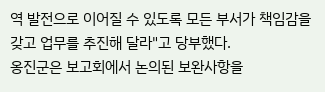역 발전으로 이어질 수 있도록 모든 부서가 책임감을 갖고 업무를 추진해 달라"고 당부했다.
옹진군은 보고회에서 논의된 보완사항을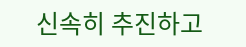신속히 추진하고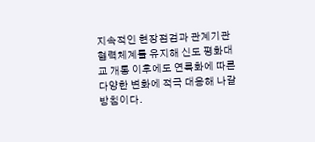지속적인 현장점검과 관계기관 협력체계를 유지해 신도 평화대교 개통 이후에도 연륙화에 따른 다양한 변화에 적극 대응해 나갈 방침이다.